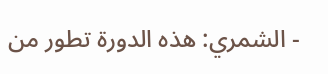- الشمري: هذه الدورة تطور من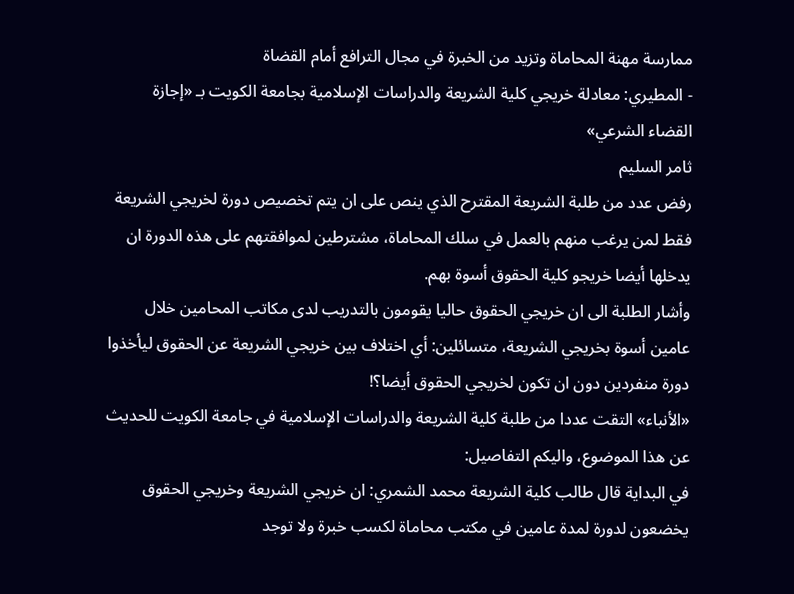ممارسة مهنة المحاماة وتزيد من الخبرة في مجال الترافع أمام القضاة
- المطيري: معادلة خريجي كلية الشريعة والدراسات الإسلامية بجامعة الكويت بـ «إجازة القضاء الشرعي»
ثامر السليم
رفض عدد من طلبة الشريعة المقترح الذي ينص على ان يتم تخصيص دورة لخريجي الشريعة فقط لمن يرغب منهم بالعمل في سلك المحاماة، مشترطين لموافقتهم على هذه الدورة ان يدخلها أيضا خريجو كلية الحقوق أسوة بهم.
وأشار الطلبة الى ان خريجي الحقوق حاليا يقومون بالتدريب لدى مكاتب المحامين خلال عامين أسوة بخريجي الشريعة، متسائلين: أي اختلاف بين خريجي الشريعة عن الحقوق ليأخذوا دورة منفردين دون ان تكون لخريجي الحقوق أيضا؟!
«الأنباء» التقت عددا من طلبة كلية الشريعة والدراسات الإسلامية في جامعة الكويت للحديث عن هذا الموضوع، واليكم التفاصيل:
في البداية قال طالب كلية الشريعة محمد الشمري: ان خريجي الشريعة وخريجي الحقوق يخضعون لدورة لمدة عامين في مكتب محاماة لكسب خبرة ولا توجد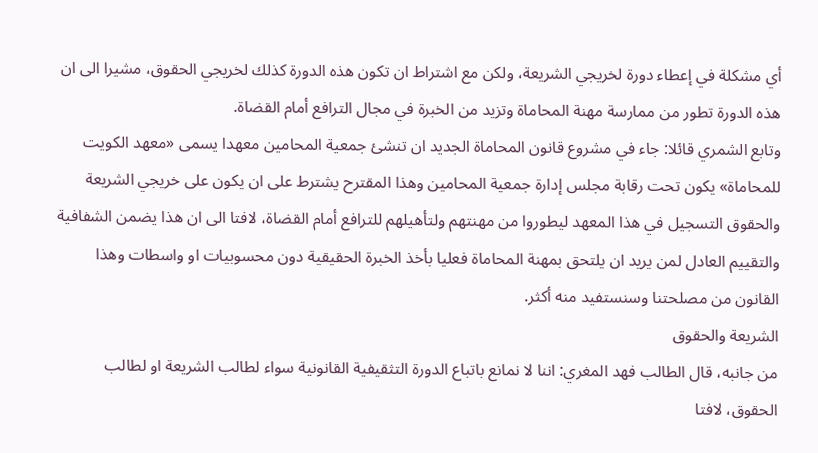أي مشكلة في إعطاء دورة لخريجي الشريعة، ولكن مع اشتراط ان تكون هذه الدورة كذلك لخريجي الحقوق، مشيرا الى ان هذه الدورة تطور من ممارسة مهنة المحاماة وتزيد من الخبرة في مجال الترافع أمام القضاة.
وتابع الشمري قائلا: جاء في مشروع قانون المحاماة الجديد ان تنشئ جمعية المحامين معهدا يسمى «معهد الكويت للمحاماة» يكون تحت رقابة مجلس إدارة جمعية المحامين وهذا المقترح يشترط على ان يكون على خريجي الشريعة والحقوق التسجيل في هذا المعهد ليطوروا من مهنتهم ولتأهيلهم للترافع أمام القضاة، لافتا الى ان هذا يضمن الشفافية والتقييم العادل لمن يريد ان يلتحق بمهنة المحاماة فعليا بأخذ الخبرة الحقيقية دون محسوبيات او واسطات وهذا القانون من مصلحتنا وسنستفيد منه أكثر.
الشريعة والحقوق
من جانبه، قال الطالب فهد المغري: اننا لا نمانع باتباع الدورة التثقيفية القانونية سواء لطالب الشريعة او لطالب الحقوق، لافتا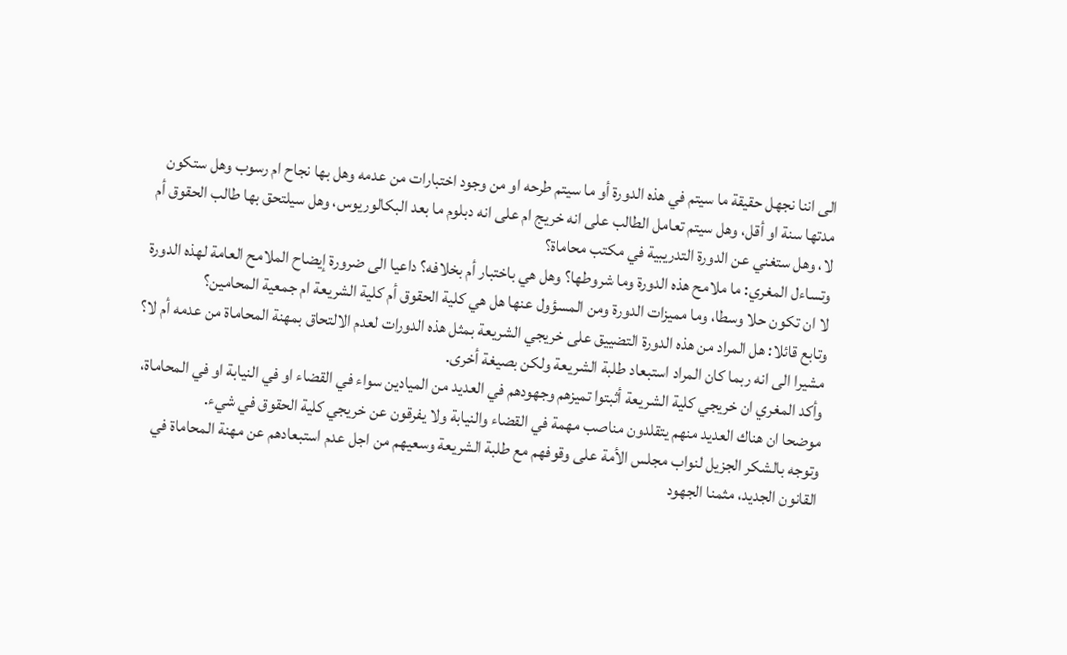الى اننا نجهل حقيقة ما سيتم في هذه الدورة أو ما سيتم طرحه او من وجود اختبارات من عدمه وهل بها نجاح ام رسوب وهل ستكون مدتها سنة او أقل، وهل سيتم تعامل الطالب على انه خريج ام على انه دبلوم ما بعد البكالوريوس، وهل سيلتحق بها طالب الحقوق أم لا، وهل ستغني عن الدورة التدريبية في مكتب محاماة؟
وتساءل المغري: ما ملامح هذه الدورة وما شروطها؟ وهل هي باختبار أم بخلافه؟ داعيا الى ضرورة إيضاح الملامح العامة لهذه الدورة لا ان تكون حلا وسطا، وما مميزات الدورة ومن المسؤول عنها هل هي كلية الحقوق أم كلية الشريعة ام جمعية المحامين؟
وتابع قائلا: هل المراد من هذه الدورة التضييق على خريجي الشريعة بمثل هذه الدورات لعدم الالتحاق بمهنة المحاماة من عدمه أم لا؟ مشيرا الى انه ربما كان المراد استبعاد طلبة الشريعة ولكن بصيغة أخرى.
وأكد المغري ان خريجي كلية الشريعة أثبتوا تميزهم وجهودهم في العديد من الميادين سواء في القضاء او في النيابة او في المحاماة، موضحا ان هناك العديد منهم يتقلدون مناصب مهمة في القضاء والنيابة ولا يفرقون عن خريجي كلية الحقوق في شيء.
وتوجه بالشكر الجزيل لنواب مجلس الأمة على وقوفهم مع طلبة الشريعة وسعيهم من اجل عدم استبعادهم عن مهنة المحاماة في القانون الجديد، مثمنا الجهود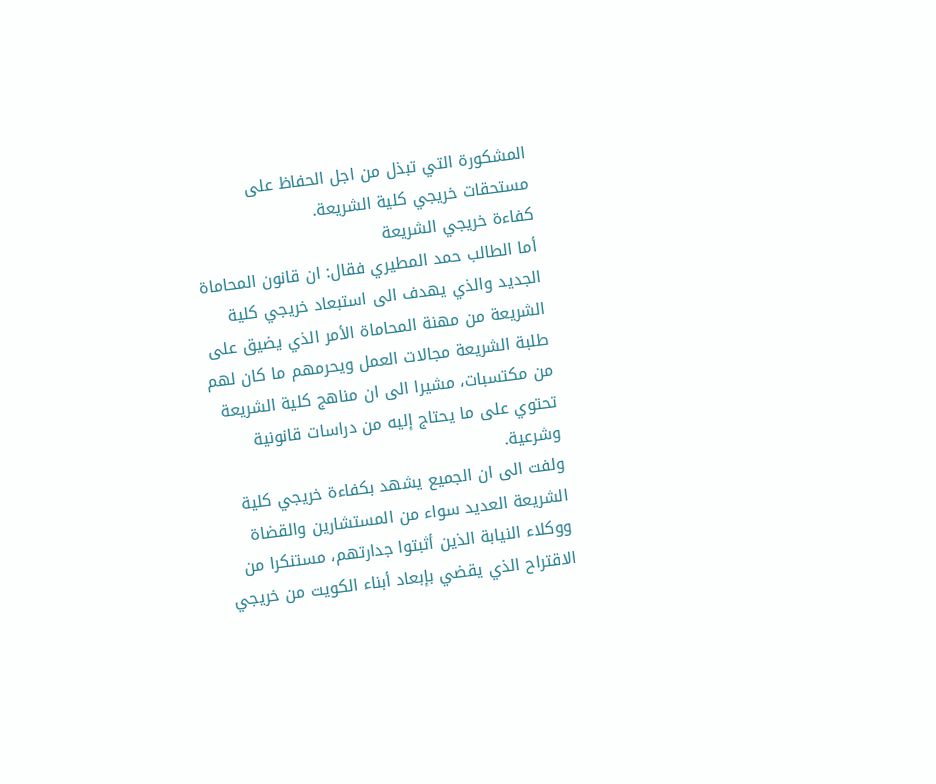المشكورة التي تبذل من اجل الحفاظ على مستحقات خريجي كلية الشريعة.
كفاءة خريجي الشريعة
أما الطالب حمد المطيري فقال: ان قانون المحاماة الجديد والذي يهدف الى استبعاد خريجي كلية الشريعة من مهنة المحاماة الأمر الذي يضيق على طلبة الشريعة مجالات العمل ويحرمهم ما كان لهم من مكتسبات، مشيرا الى ان مناهج كلية الشريعة تحتوي على ما يحتاج إليه من دراسات قانونية وشرعية.
ولفت الى ان الجميع يشهد بكفاءة خريجي كلية الشريعة العديد سواء من المستشارين والقضاة ووكلاء النيابة الذين أثبتوا جدارتهم، مستنكرا من الاقتراح الذي يقضي بإبعاد أبناء الكويت من خريجي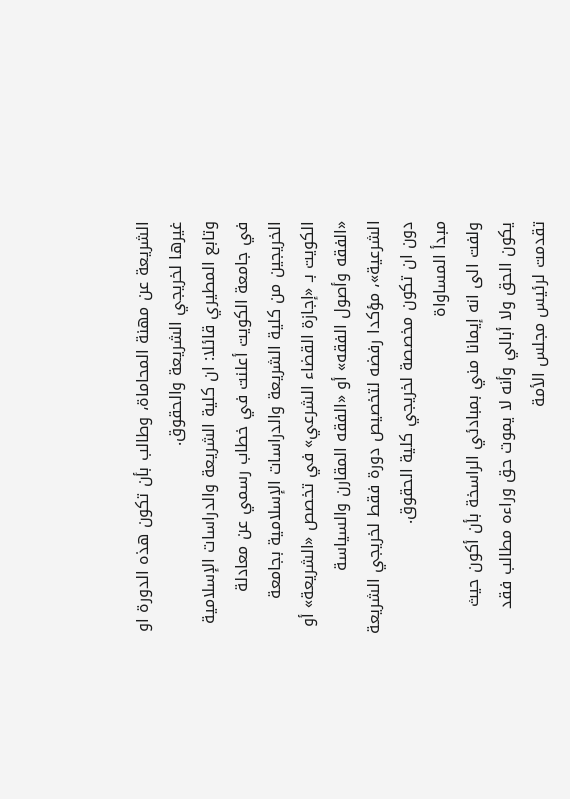الشريعة عن مهنة المحاماة، وطالب بأن تكون هذه الدورة او غيرها لخريجي الشريعة والحقوق.
وتابع المطيري قائلا: ان كلية الشريعة والدراسات الإسلامية في جامعة الكويت أعلنت في خطاب رسمي عن معادلة الخريجين من كلية الشريعة والدراسات الإسلامية بجامعة الكويت بـ «إجازة القضاء الشرعي» في تخصص «الشريعة» أو «الفقه وأصول الفقه» أو «الفقه المقارن والسياسة الشرعية»، مؤكدا رفضه لتخصيص دورة فقط لخريجي الشريعة دون ان تكون مخصصة لخريجي كلية الحقوق.
مبدأ المساواة
ولفت الى انه إيمانا مني بمبادئي الراسخة بأن أكون حيث يكون الحق ولا أبالي وأنه لا يموت حق وراءه مطالب فقد تقدمت لرئيس مجلس الأمة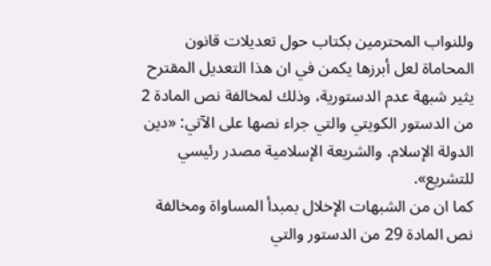وللنواب المحترمين بكتاب حول تعديلات قانون المحاماة لعل أبرزها يكمن في ان هذا التعديل المقترح يثير شبهة عدم الدستورية، وذلك لمخالفة نص المادة 2 من الدستور الكويتي والتي جراء نصها على الآتي: «دين الدولة الإسلام. والشريعة الإسلامية مصدر رئيسي للتشريع».
كما ان من الشبهات الإخلال بمبدأ المساواة ومخالفة نص المادة 29 من الدستور والتي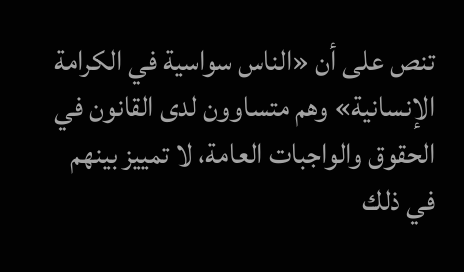تنص على أن «الناس سواسية في الكرامة الإنسانية» وهم متساوون لدى القانون في الحقوق والواجبات العامة، لا تمييز بينهم في ذلك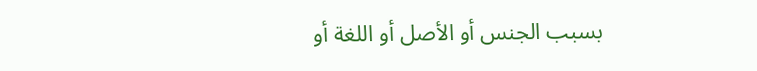بسبب الجنس أو الأصل أو اللغة أو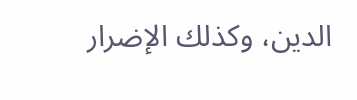الدين، وكذلك الإضرار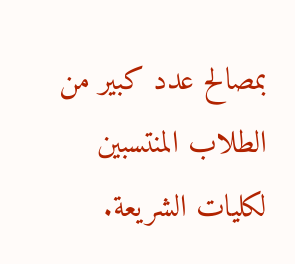بمصالح عدد كبير من الطلاب المنتسبين لكليات الشريعة.